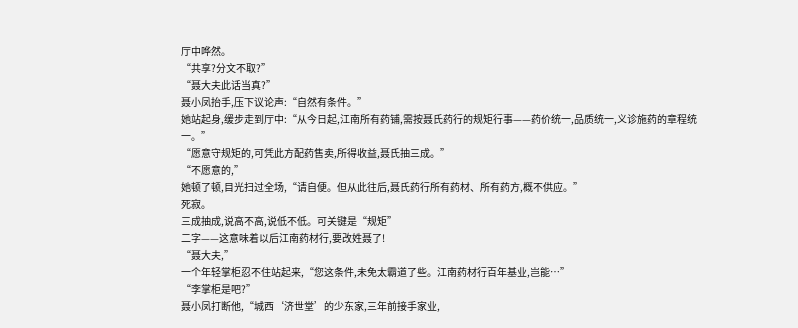厅中哗然。
“共享?分文不取?”
“聂大夫此话当真?”
聂小凤抬手,压下议论声:“自然有条件。”
她站起身,缓步走到厅中:“从今日起,江南所有药铺,需按聂氏药行的规矩行事——药价统一,品质统一,义诊施药的章程统一。”
“愿意守规矩的,可凭此方配药售卖,所得收益,聂氏抽三成。”
“不愿意的,”
她顿了顿,目光扫过全场,“请自便。但从此往后,聂氏药行所有药材、所有药方,概不供应。”
死寂。
三成抽成,说高不高,说低不低。可关键是“规矩”
二字——这意味着以后江南药材行,要改姓聂了!
“聂大夫,”
一个年轻掌柜忍不住站起来,“您这条件,未免太霸道了些。江南药材行百年基业,岂能…”
“李掌柜是吧?”
聂小凤打断他,“城西‘济世堂’的少东家,三年前接手家业,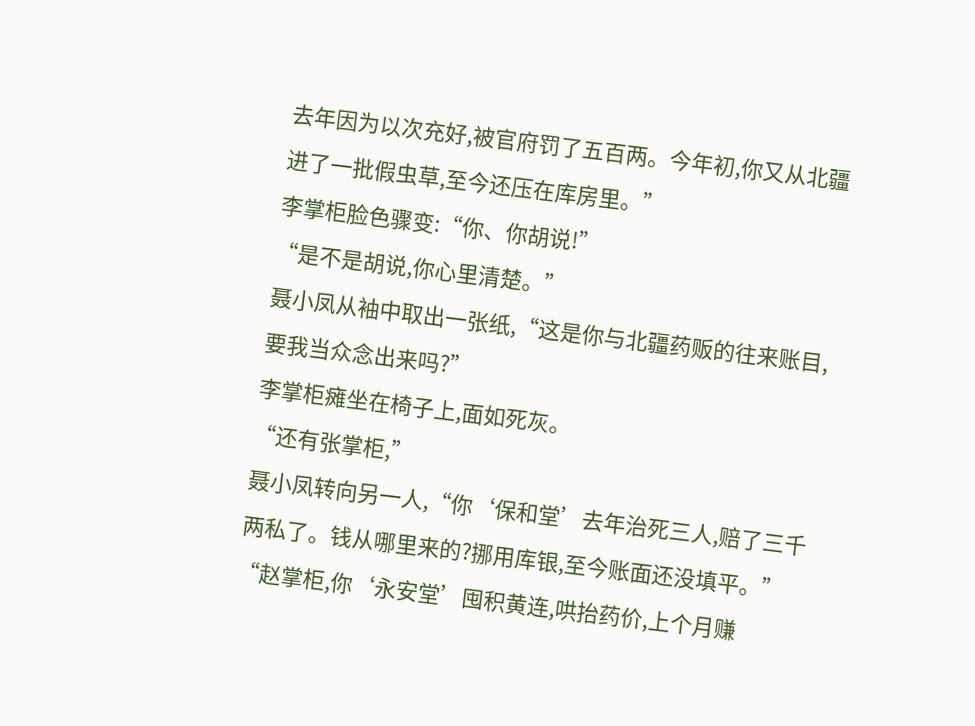去年因为以次充好,被官府罚了五百两。今年初,你又从北疆进了一批假虫草,至今还压在库房里。”
李掌柜脸色骤变:“你、你胡说!”
“是不是胡说,你心里清楚。”
聂小凤从袖中取出一张纸,“这是你与北疆药贩的往来账目,要我当众念出来吗?”
李掌柜瘫坐在椅子上,面如死灰。
“还有张掌柜,”
聂小凤转向另一人,“你‘保和堂’去年治死三人,赔了三千两私了。钱从哪里来的?挪用库银,至今账面还没填平。”
“赵掌柜,你‘永安堂’囤积黄连,哄抬药价,上个月赚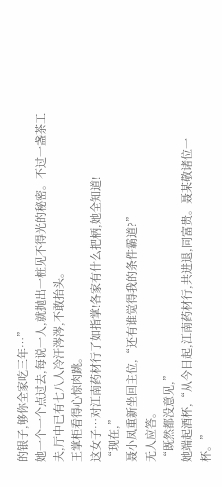的银子,够你全家吃三年…”
她一个一个点过去,每说一人,就抛出一桩见不得光的秘密。不过一盏茶工夫,厅中已有七八人冷汗涔涔,不敢抬头。
王掌柜看得心惊肉跳。
这女子…对江南药材行了如指掌!各家有什么把柄,她全知道!
“现在,”
聂小凤重新坐回主位,“还有谁觉得我的条件霸道?”
无人应答。
“既然都没意见,”
她端起酒杯,“从今日起,江南药材行,共进退,同富贵。聂某敬诸位一杯。”